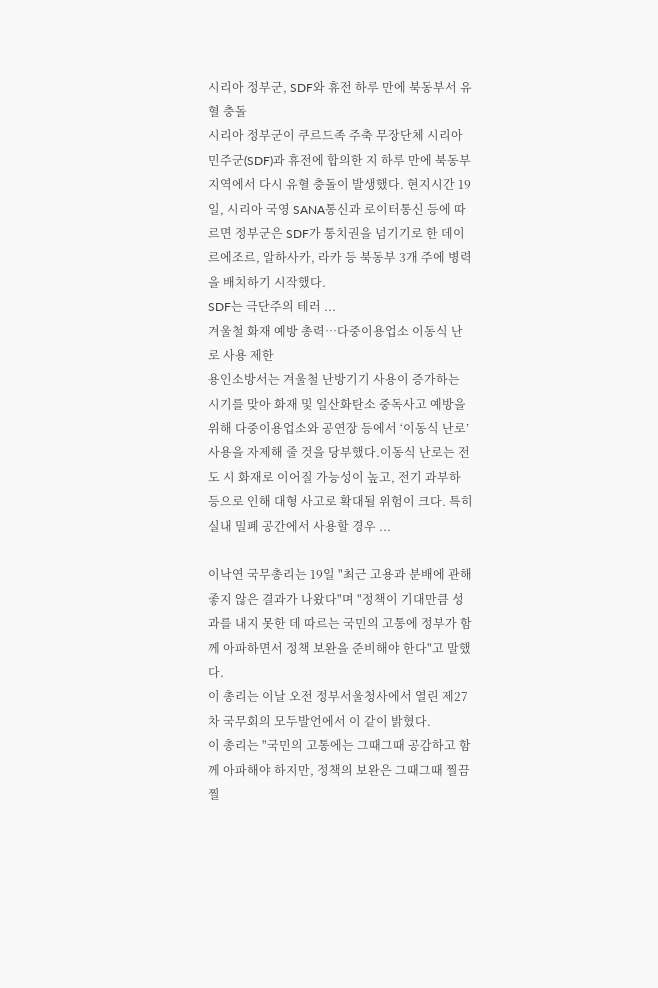시리아 정부군, SDF와 휴전 하루 만에 북동부서 유혈 충돌
시리아 정부군이 쿠르드족 주축 무장단체 시리아민주군(SDF)과 휴전에 합의한 지 하루 만에 북동부 지역에서 다시 유혈 충돌이 발생했다. 현지시간 19일, 시리아 국영 SANA통신과 로이터통신 등에 따르면 정부군은 SDF가 통치권을 넘기기로 한 데이르에조르, 알하사카, 라카 등 북동부 3개 주에 병력을 배치하기 시작했다.
SDF는 극단주의 테러 ...
겨울철 화재 예방 총력…다중이용업소 이동식 난로 사용 제한
용인소방서는 겨울철 난방기기 사용이 증가하는 시기를 맞아 화재 및 일산화탄소 중독사고 예방을 위해 다중이용업소와 공연장 등에서 ‘이동식 난로’ 사용을 자제해 줄 것을 당부했다.이동식 난로는 전도 시 화재로 이어질 가능성이 높고, 전기 과부하 등으로 인해 대형 사고로 확대될 위험이 크다. 특히 실내 밀폐 공간에서 사용할 경우 ...

이낙연 국무총리는 19일 "최근 고용과 분배에 관해 좋지 않은 결과가 나왔다"며 "정책이 기대만큼 성과를 내지 못한 데 따르는 국민의 고통에 정부가 함께 아파하면서 정책 보완을 준비해야 한다"고 말했다.
이 총리는 이날 오전 정부서울청사에서 열린 제27차 국무회의 모두발언에서 이 같이 밝혔다.
이 총리는 "국민의 고통에는 그때그때 공감하고 함께 아파해야 하지만, 정책의 보완은 그때그때 찔끔찔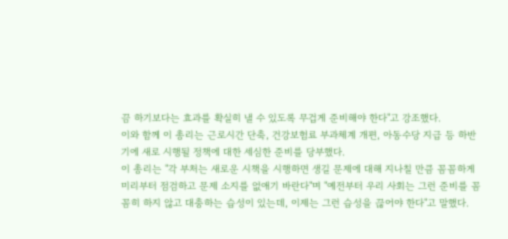끔 하기보다는 효과를 확실히 낼 수 있도록 무겁게 준비해야 한다"고 강조했다.
이와 함께 이 총리는 근로시간 단축, 건강보험료 부과체계 개편, 아동수당 지급 등 하반기에 새로 시행될 정책에 대한 세심한 준비를 당부했다.
이 총리는 "각 부처는 새로운 시책을 시행하면 생길 문제에 대해 지나칠 만큼 꼼꼼하게 미리부터 점검하고 문제 소지를 없애기 바란다"며 "예전부터 우리 사회는 그런 준비를 꼼꼼히 하지 않고 대충하는 습성이 있는데, 이제는 그런 습성을 끊어야 한다"고 말했다.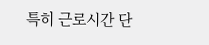특히 근로시간 단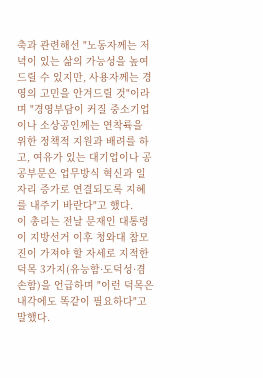축과 관련해선 "노동자께는 저녁이 있는 삶의 가능성을 높여드릴 수 있지만, 사용자께는 경영의 고민을 안겨드릴 것"이라며 "경영부담이 커질 중소기업이나 소상공인께는 연착륙을 위한 정책적 지원과 배려를 하고, 여유가 있는 대기업이나 공공부문은 업무방식 혁신과 일자리 증가로 연결되도록 지혜를 내주기 바란다"고 했다.
이 총리는 전날 문재인 대통령이 지방선거 이후 청와대 참모진이 가져야 할 자세로 지적한 덕목 3가지(유능함·도덕성·겸손함)을 언급하며 "이런 덕목은 내각에도 똑같이 필요하다"고 말했다.